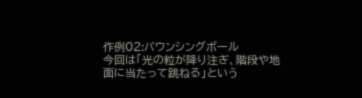作例02:バウンシングボール
今回は「光の粒が降り注ぎ、階段や地面に当たって跳ねる」という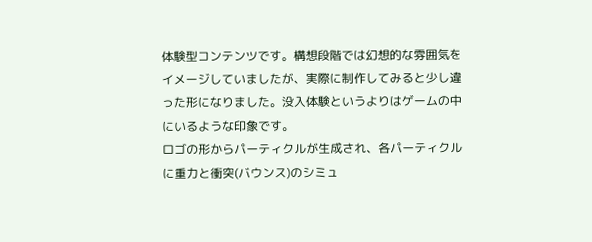体験型コンテンツです。構想段階では幻想的な雰囲気をイメージしていましたが、実際に制作してみると少し違った形になりました。没入体験というよりはゲームの中にいるような印象です。
ロゴの形からパーティクルが生成され、各パーティクルに重力と衝突(バウンス)のシミュ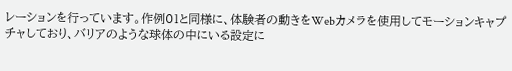レーションを行っています。作例01と同様に、体験者の動きをWebカメラを使用してモーションキャプチャしており、バリアのような球体の中にいる設定に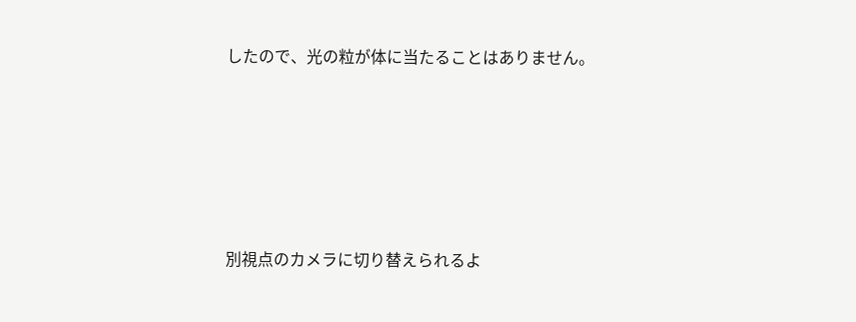したので、光の粒が体に当たることはありません。







別視点のカメラに切り替えられるよ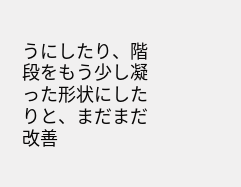うにしたり、階段をもう少し凝った形状にしたりと、まだまだ改善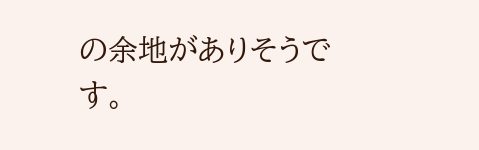の余地がありそうです。